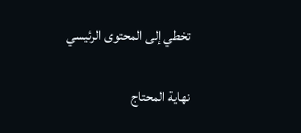تخطي إلى المحتوى الرئيسي

نهاية المحتاج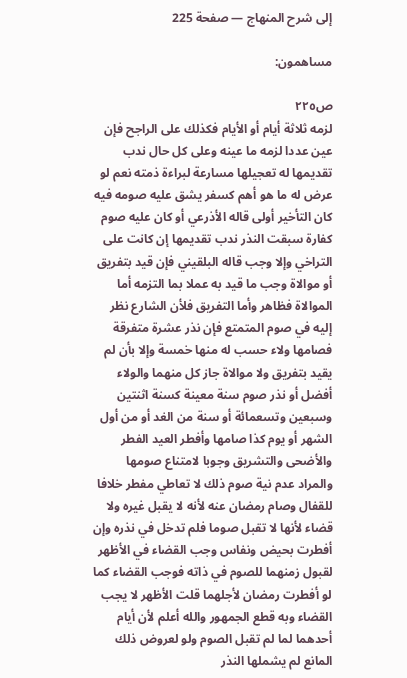إلى شرح المنهاج — صفحة 225

مساهمون:

ص٢٢٥
لزمه ثلاثة أيام أو الأيام فكذلك على الراجح فإن عين عددا لزمه ما عينه وعلى كل حال ندب تقديمها له تعجيلها مسارعة لبراءة ذمته نعم لو عرض له ما هو أهم كسفر يشق عليه صومه فيه كان التأخير أولى قاله الأذرعي أو كان عليه صوم كفارة سبقت النذر ندب تقديمها إن كانت على التراخي وإلا وجب قاله البلقيني فإن قيد بتفريق أو موالاة وجب ما قيد به عملا بما التزمه أما الموالاة فظاهر وأما التفريق فلأن الشارع نظر إليه في صوم المتمتع فإن نذر عشرة متفرقة فصامها ولاء حسب له منها خمسة وإلا بأن لم يقيد بتفريق ولا موالاة جاز كل منهما والولاء أفضل أو نذر صوم سنة معينة كسنة اثنتين وسبعين وتسعمائة أو سنة من الغد أو من أول الشهر أو يوم كذا صامها وأفطر العيد الفطر والأضحى والتشريق وجوبا لامتناع صومها والمراد عدم نية صوم ذلك لا تعاطي مفطر خلافا للقفال وصام رمضان عنه لأنه لا يقبل غيره ولا قضاء لأنها لا تقبل صوما فلم تدخل في نذره وإن أفطرت بحيض ونفاس وجب القضاء في الأظهر لقبول زمنهما للصوم في ذاته فوجب القضاء كما لو أفطرت رمضان لأجلهما قلت الأظهر لا يجب القضاء وبه قطع الجمهور والله أعلم لأن أيام أحدهما لما لم تقبل الصوم ولو لعروض ذلك المانع لم يشملها النذر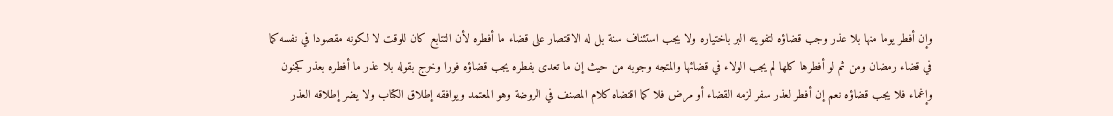وإن أفطر يوما منها بلا عذر وجب قضاؤه لتفويته البر باختياره ولا يجب استئناف سنة بل له الاقتصار على قضاء ما أفطره لأن التتابع كان للوقت لا لكونه مقصودا في نفسه كما في قضاء رمضان ومن ثم لو أفطرها كلها لم يجب الولاء في قضائها والمتجه وجوبه من حيث إن ما تعدى بفطره يجب قضاؤه فورا وخرج بقوله بلا عذر ما أفطره بعذر كجنون وإغماء فلا يجب قضاؤه نعم إن أفطر لعذر سفر لزمه القضاء أو مرض فلا كما اقتضاه كلام المصنف في الروضة وهو المعتمد ويوافقه إطلاق الكتاب ولا يضر إطلاقه العذر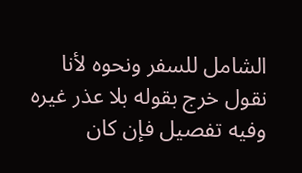الشامل للسفر ونحوه لأنا نقول خرج بقوله بلا عذر غيره وفيه تفصيل فإن كان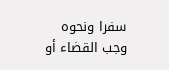سفرا ونحوه وجب القضاء أو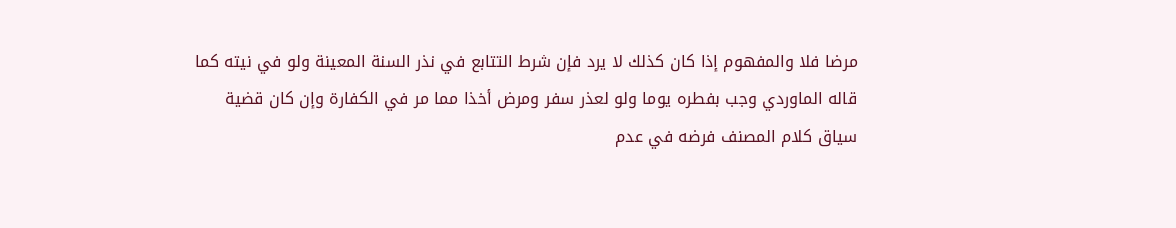مرضا فلا والمفهوم إذا كان كذلك لا يرد فإن شرط التتابع في نذر السنة المعينة ولو في نيته كما قاله الماوردي وجب بفطره يوما ولو لعذر سفر ومرض أخذا مما مر في الكفارة وإن كان قضية سياق كلام المصنف فرضه في عدم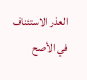العذر الاستئناف في الأصح